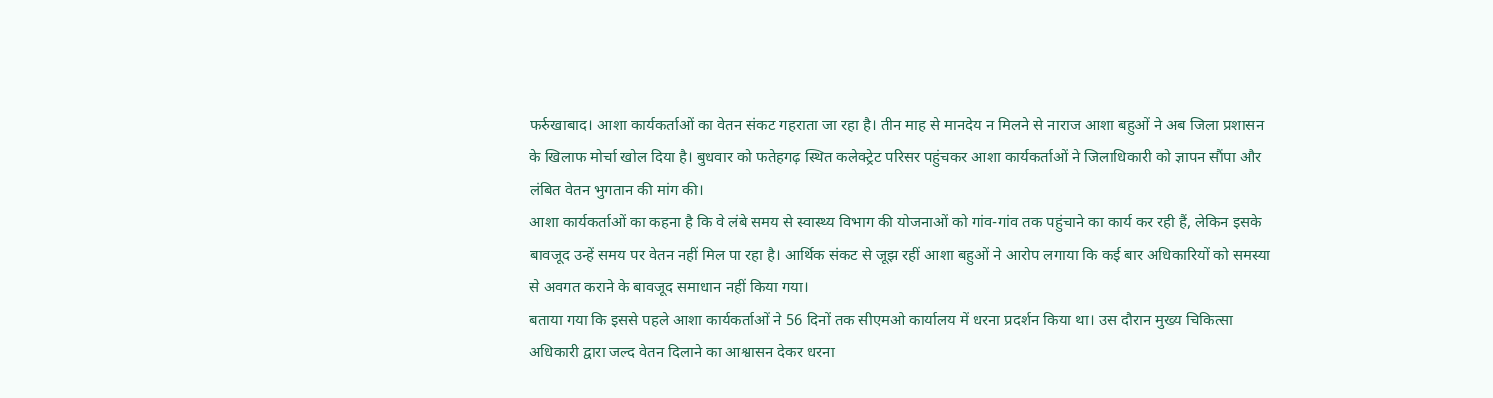फर्रुखाबाद। आशा कार्यकर्ताओं का वेतन संकट गहराता जा रहा है। तीन माह से मानदेय न मिलने से नाराज आशा बहुओं ने अब जिला प्रशासन के खिलाफ मोर्चा खोल दिया है। बुधवार को फतेहगढ़ स्थित कलेक्ट्रेट परिसर पहुंचकर आशा कार्यकर्ताओं ने जिलाधिकारी को ज्ञापन सौंपा और लंबित वेतन भुगतान की मांग की।
आशा कार्यकर्ताओं का कहना है कि वे लंबे समय से स्वास्थ्य विभाग की योजनाओं को गांव-गांव तक पहुंचाने का कार्य कर रही हैं, लेकिन इसके बावजूद उन्हें समय पर वेतन नहीं मिल पा रहा है। आर्थिक संकट से जूझ रहीं आशा बहुओं ने आरोप लगाया कि कई बार अधिकारियों को समस्या से अवगत कराने के बावजूद समाधान नहीं किया गया।
बताया गया कि इससे पहले आशा कार्यकर्ताओं ने 56 दिनों तक सीएमओ कार्यालय में धरना प्रदर्शन किया था। उस दौरान मुख्य चिकित्सा अधिकारी द्वारा जल्द वेतन दिलाने का आश्वासन देकर धरना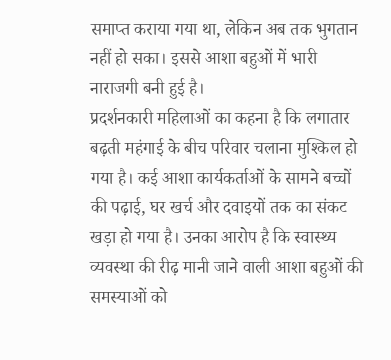समाप्त कराया गया था, लेकिन अब तक भुगतान नहीं हो सका। इससे आशा बहुओं में भारी नाराजगी बनी हुई है।
प्रदर्शनकारी महिलाओं का कहना है कि लगातार बढ़ती महंगाई के बीच परिवार चलाना मुश्किल हो गया है। कई आशा कार्यकर्ताओं के सामने बच्चों की पढ़ाई, घर खर्च और दवाइयों तक का संकट खड़ा हो गया है। उनका आरोप है कि स्वास्थ्य व्यवस्था की रीढ़ मानी जाने वाली आशा बहुओं की समस्याओं को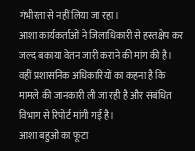गंभीरता से नहीं लिया जा रहा।
आशा कार्यकर्ताओं ने जिलाधिकारी से हस्तक्षेप कर जल्द बकाया वेतन जारी कराने की मांग की है। वहीं प्रशासनिक अधिकारियों का कहना है कि मामले की जानकारी ली जा रही है और संबंधित विभाग से रिपोर्ट मांगी गई है।
आशा बहुओं का फूटा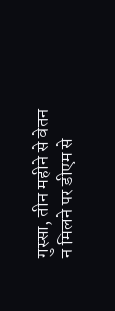गुस्सा, तीन महीने से वेतन न मिलने पर डीएम से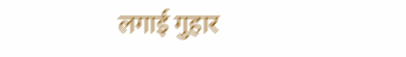लगाई गुहार